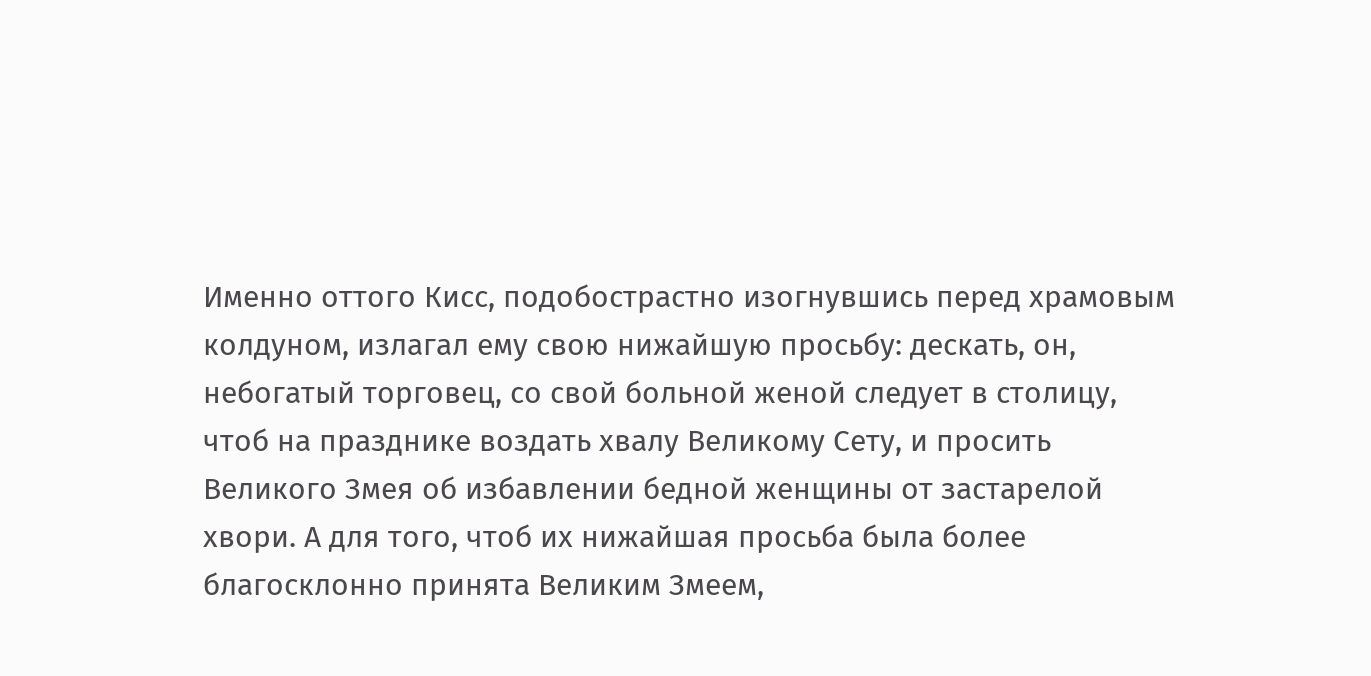Именно оттого Кисс, подобострастно изогнувшись перед храмовым колдуном, излагал ему свою нижайшую просьбу: дескать, он, небогатый торговец, со свой больной женой следует в столицу, чтоб на празднике воздать хвалу Великому Сету, и просить Великого Змея об избавлении бедной женщины от застарелой хвори. А для того, чтоб их нижайшая просьба была более благосклонно принята Великим Змеем,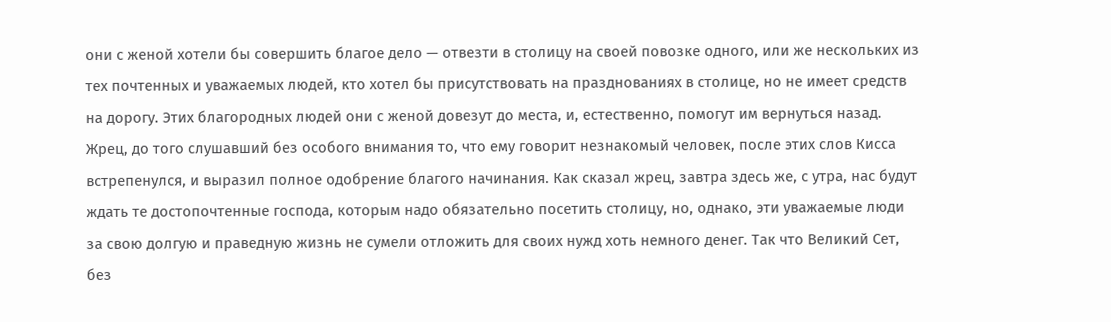они с женой хотели бы совершить благое дело — отвезти в столицу на своей повозке одного, или же нескольких из тех почтенных и уважаемых людей, кто хотел бы присутствовать на празднованиях в столице, но не имеет средств на дорогу. Этих благородных людей они с женой довезут до места, и, естественно, помогут им вернуться назад.
Жрец, до того слушавший без особого внимания то, что ему говорит незнакомый человек, после этих слов Кисса встрепенулся, и выразил полное одобрение благого начинания. Как сказал жрец, завтра здесь же, с утра, нас будут ждать те достопочтенные господа, которым надо обязательно посетить столицу, но, однако, эти уважаемые люди за свою долгую и праведную жизнь не сумели отложить для своих нужд хоть немного денег. Так что Великий Сет, без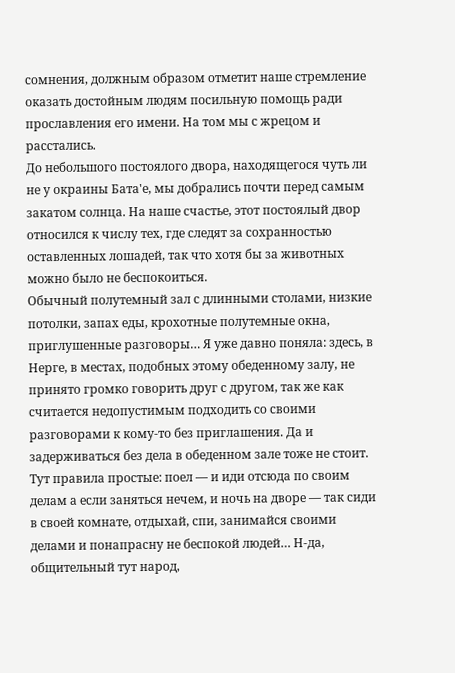сомнения, должным образом отметит наше стремление оказать достойным людям посильную помощь ради прославления его имени. На том мы с жрецом и расстались.
До небольшого постоялого двора, находящегося чуть ли не у окраины Бата'е, мы добрались почти перед самым закатом солнца. На наше счастье, этот постоялый двор относился к числу тех, где следят за сохранностью оставленных лошадей, так что хотя бы за животных можно было не беспокоиться.
Обычный полутемный зал с длинными столами, низкие потолки, запах еды, крохотные полутемные окна, приглушенные разговоры… Я уже давно поняла: здесь, в Нерге, в местах, подобных этому обеденному залу, не принято громко говорить друг с другом, так же как считается недопустимым подходить со своими разговорами к кому-то без приглашения. Да и задерживаться без дела в обеденном зале тоже не стоит. Тут правила простые: поел — и иди отсюда по своим делам а если заняться нечем, и ночь на дворе — так сиди в своей комнате, отдыхай, спи, занимайся своими делами и понапрасну не беспокой людей… Н-да, общительный тут народ,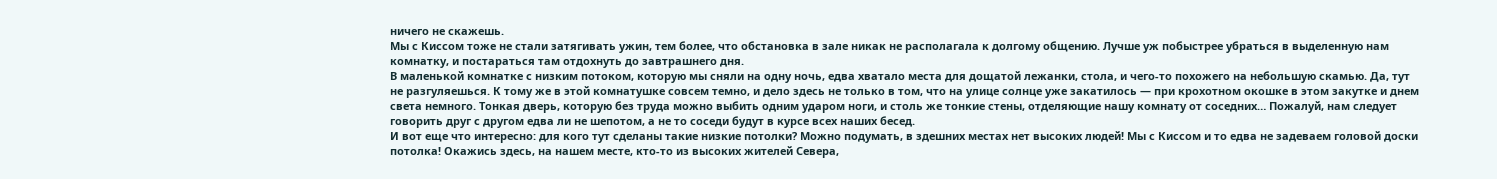ничего не скажешь.
Мы с Киссом тоже не стали затягивать ужин, тем более, что обстановка в зале никак не располагала к долгому общению. Лучше уж побыстрее убраться в выделенную нам комнатку, и постараться там отдохнуть до завтрашнего дня.
В маленькой комнатке с низким потоком, которую мы сняли на одну ночь, едва хватало места для дощатой лежанки, стола, и чего-то похожего на небольшую скамью. Да, тут не разгуляешься. К тому же в этой комнатушке совсем темно, и дело здесь не только в том, что на улице солнце уже закатилось — при крохотном окошке в этом закутке и днем света немного. Тонкая дверь, которую без труда можно выбить одним ударом ноги, и столь же тонкие стены, отделяющие нашу комнату от соседних… Пожалуй, нам следует говорить друг с другом едва ли не шепотом, а не то соседи будут в курсе всех наших бесед.
И вот еще что интересно: для кого тут сделаны такие низкие потолки? Можно подумать, в здешних местах нет высоких людей! Мы с Киссом и то едва не задеваем головой доски потолка! Окажись здесь, на нашем месте, кто-то из высоких жителей Севера,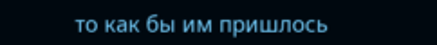то как бы им пришлось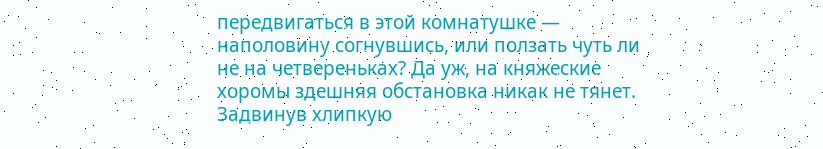передвигаться в этой комнатушке — наполовину согнувшись, или ползать чуть ли не на четвереньках? Да уж, на княжеские хоромы здешняя обстановка никак не тянет.
Задвинув хлипкую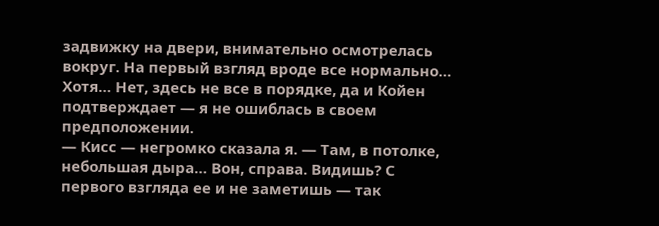задвижку на двери, внимательно осмотрелась вокруг. На первый взгляд вроде все нормально… Хотя… Нет, здесь не все в порядке, да и Койен подтверждает — я не ошиблась в своем предположении.
— Кисс — негромко сказала я. — Там, в потолке, небольшая дыра… Вон, справа. Видишь? С первого взгляда ее и не заметишь — так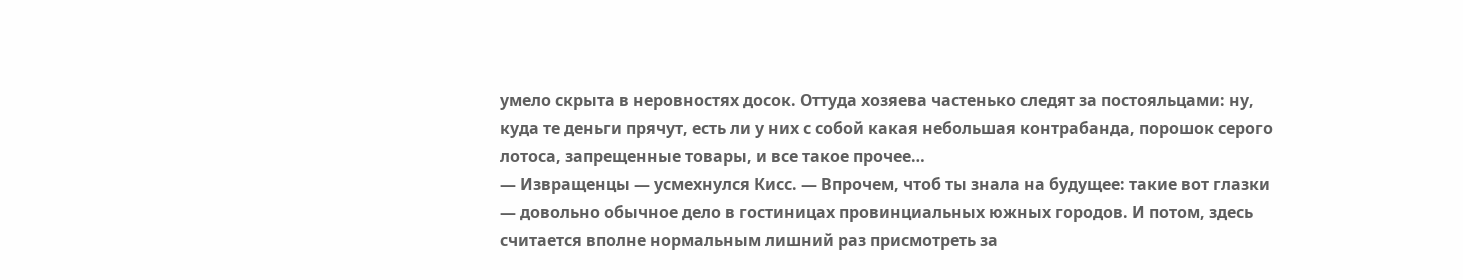умело скрыта в неровностях досок. Оттуда хозяева частенько следят за постояльцами: ну, куда те деньги прячут, есть ли у них с собой какая небольшая контрабанда, порошок серого лотоса, запрещенные товары, и все такое прочее…
— Извращенцы — усмехнулся Кисс. — Впрочем, чтоб ты знала на будущее: такие вот глазки — довольно обычное дело в гостиницах провинциальных южных городов. И потом, здесь считается вполне нормальным лишний раз присмотреть за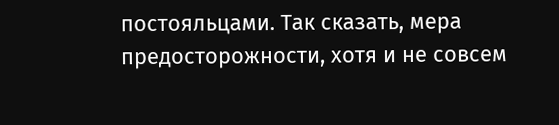постояльцами. Так сказать, мера предосторожности, хотя и не совсем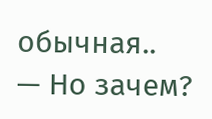обычная..
— Но зачем?